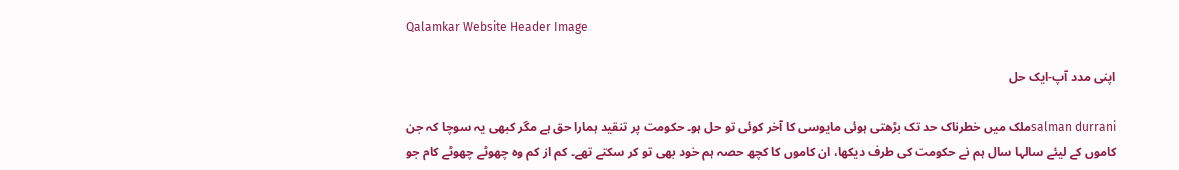Qalamkar Website Header Image

اپنی مدد آپ-ایک حل

salman durraniملک میں خطرناک حد تک بڑھتی ہوئی مایوسی کا آخر کوئی تو حل ہو۔ حکومت پر تنقید ہمارا حق ہے مگر کبھی یہ سوچا کہ جن کاموں کے لیئے سالہا سال ہم نے حکومت کی طرف دیکھا، ان کاموں کا کچھ حصہ ہم خود بھی تو کر سکتے تھے۔ کم از کم وہ چھوٹے چھوٹے کام جو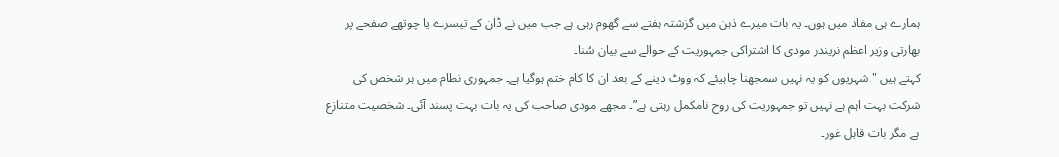ہمارے ہی مفاد میں ہوں۔ یہ بات میرے ذہن میں گزشتہ ہفتے سے گھوم رہی ہے جب میں نے ڈان کے تیسرے یا چوتھے صفحے پر بھارتی وزیر اعظم نریندر مودی کا اشتراکی جمہوریت کے حوالے سے بیان سُنا۔
کہتے ہیں "شہریوں کو یہ نہیں سمجھنا چاہیئے کہ ووٹ دینے کے بعد ان کا کام ختم ہوگیا ہے۔ جمہوری نطام میں ہر شخص کی شرکت بہت اہم ہے نہیں تو جمہوریت کی روح نامکمل رہتی ہے”۔ مجھے مودی صاحب کی یہ بات بہت پسند آئی۔ شخصیت متنازع ہے مگر بات قابل غور۔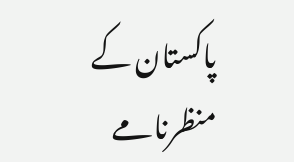پاکستان کے منظرنامے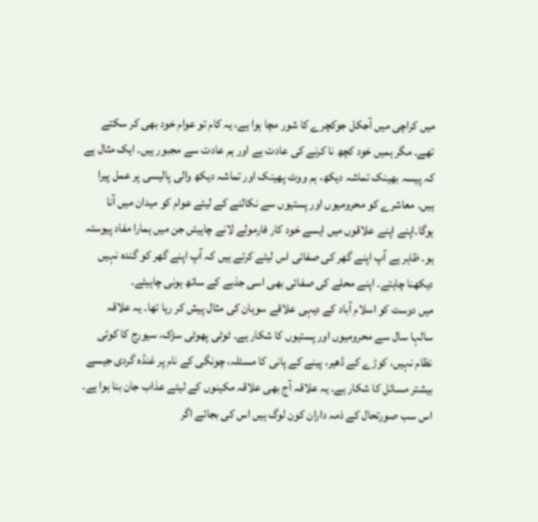میں کراچی میں آجکل جوکچرے کا شور مچا ہوا ہے، یہ کام تو عوام خود بھی کر سکتے تھے۔ مگر ہمیں خود کچھ نا کرنے کی عادت ہے اور ہم عادت سے مجبور ہیں۔ ایک مثال ہے کہ پیسہ بھینک تماشہ دیکھ، ہم ووٹ پھینک اور تماشہ دیکھ والی پالیسی پر عمل پیرا ہیں۔ معاشرے کو محرومیوں اور پستیوں سے نکالنے کے لیئے عوام کو میدان میں آنا ہوگا۔اپنے اپنے علاقوں میں ایسے خود کار فارمولے لانے چاہیئں جن میں ہمارا مفاد پیوستہ ہو۔ ظاہر ہے آپ اپنے گھر کی صفائی اس لیئے کرتے ہیں کہ آپ اپنے گھر کو گندہ نہیں دیکھنا چاہتے۔ اپنے محلے کی صفائی بھی اسی جذبے کے ساتھ ہونی چاہیئے۔
میں دوست کو اسلام آباد کے دیہی علاقے سوہان کی مثال پیش کر رہا تھا۔ یہ علاقہ سالہا سال سے محرومیوں اور پستیوں کا شکار ہے۔ ٹوٹی پھوٹی سڑک، سیورج کا کوئی نظام نہیں، کوڑے کے ڈھیر، پینے کے پانی کا مسئلہ، چونگی کے نام پر غنڈہ گردی جیسے بیشتر مسائل کا شکار ہے. یہ علاقہ آج بھی علاقہ مکینوں کے لیئے عذاب جان بنا ہوا ہے۔ اس سب صورتحال کے ذمہ داران کون لوگ ہیں اس کی بجائے اگر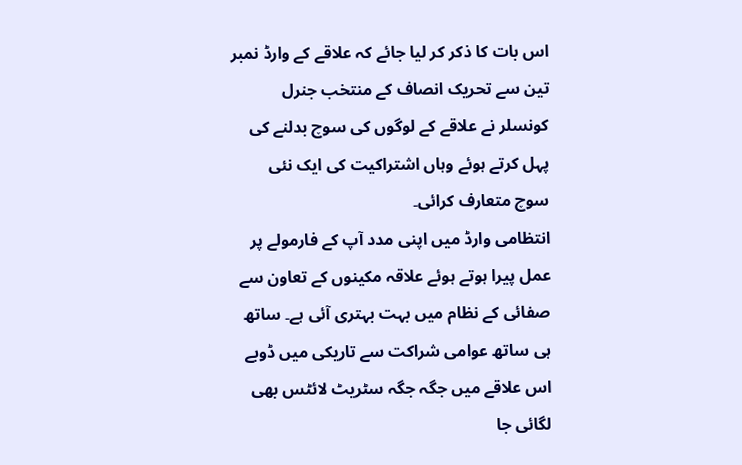اس بات کا ذکر کر لیا جائے کہ علاقے کے وارڈ نمبر تین سے تحریک انصاف کے منتخب جنرل کونسلر نے علاقے کے لوگوں کی سوچ بدلنے کی پہل کرتے ہوئے وہاں اشتراکیت کی ایک نئی سوچ متعارف کرائی۔
انتظامی وارڈ میں اپنی مدد آپ کے فارمولے پر عمل پیرا ہوتے ہوئے علاقہ مکینوں کے تعاون سے صفائی کے نظام میں بہت بہتری آئی ہے۔ ساتھ ہی ساتھ عوامی شراکت سے تاریکی میں ڈوبے اس علاقے میں جگہ جگہ سٹریٹ لائٹس بھی لگائی جا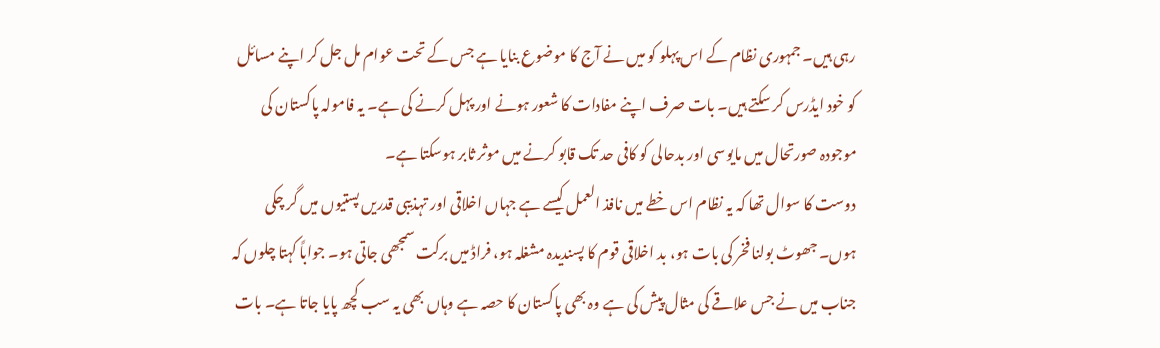رہی ہیں۔ جمہوری نظام کے اس پہلو کو میں نے آج کا موضوع بنایا ہے جس کے تحت عوام مل جل کر اپنے مسائل کو خود ایڈرس کر سکتے ہیں۔ بات صرف اپنے مفادات کا شعور ہونے اور پہل کرنے کی ہے۔ یہ فامولہ پاکستان کی موجودہ صورتحال میں مایوسی اور بدحالی کو کافی حد تک قابو کرنے میں موثر ثابر ہوسکتا ہے۔
دوست کا سوال تھا کہ یہ نظام اس خطے میں نافذ العمل کیسے ہے جہاں اخلاقی اور تہذیبی قدریں پستیوں میں گر چکی ہوں۔ جھوٹ بولنا فخر کی بات ہو، بد اخلاقی قوم کا پسندیدہ مشغلہ ہو، فراڈ میں برکت سمجھی جاتی ہو۔ جواباً کہتا چلوں کہ جناب میں نے جس علاقے کی مثال پیش کی ہے وہ بھی پاکستان کا حصہ ہے وہاں بھی یہ سب کچھ پایا جاتا ہے۔ بات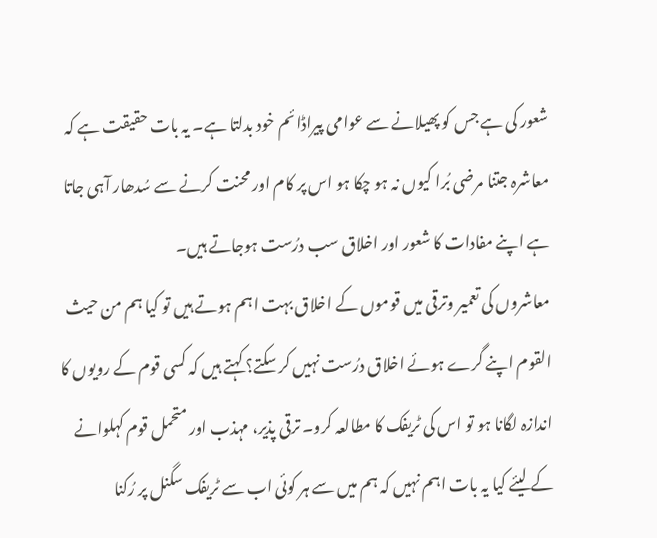شعور کی ہے جس کو پھیلانے سے عوامی پیراڈائم خود بدلتا ہے۔ یہ بات حقیقت ہے کہ معاشرہ جتنا مرضی بُرا کیوں نہ ہو چکا ہو اس پر کام اور محنت کرنے سے سُدھار آہی جاتا ہے اپنے مفادات کا شعور اور اخلاق سب درُست ہوجاتے ہیں۔
معاشروں کی تعمیر وترقی میں قوموں کے اخلاق بہت اہم ہوتے ہیں تو کیا ہم من حیث القوم اپنے گرے ہوئے اخلاق درُست نہیں کر سکتے؟ کہتے ہیں کہ کسی قوم کے رویوں کا اندازہ لگانا ہو تو اس کی ٹریفک کا مطالعہ کرو۔ ترقی پذیر، مہذب اور متحمل قوم کہلوانے کے لیئے کیا یہ بات اہم نہیں کہ ہم میں سے ہر کوئی اب سے ٹریفک سگنل پر رُکنا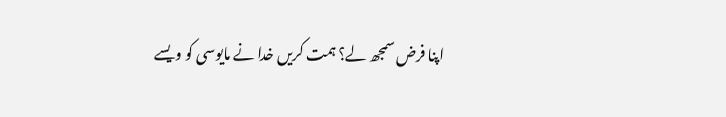اپنا فرض سمجھ لے؟ ہمت کریں خدا نے مایوسی کو ویسے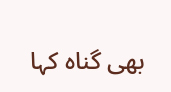بھی گناہ کہا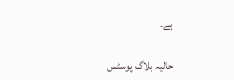ہے۔

حالیہ بلاگ پوسٹس